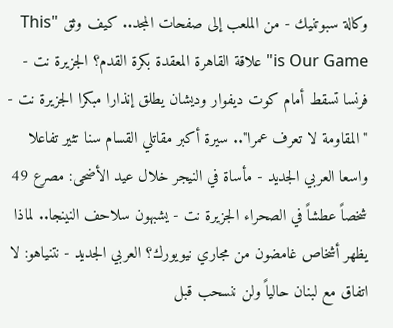وكالة سبوتنيك - من الملعب إلى صفحات المجد.. كيف وثق "This is Our Game" علاقة القاهرة المعقدة بكرة القدم؟ الجزيرة نت - فرنسا تسقط أمام كوت ديفوار وديشان يطلق إنذارا مبكرا الجزيرة نت - "المقاومة لا تعرف عمرا".. سيرة أكبر مقاتلي القسام سنا تثير تفاعلا واسعا العربي الجديد - مأساة في النيجر خلال عيد الأضحى: مصرع 49 شخصاً عطشاً في الصحراء الجزيرة نت - يشبهون سلاحف النينجا.. لماذا يظهر أشخاص غامضون من مجاري نيويورك؟ العربي الجديد - نتنياهو: لا اتفاق مع لبنان حالياً ولن ننسحب قبل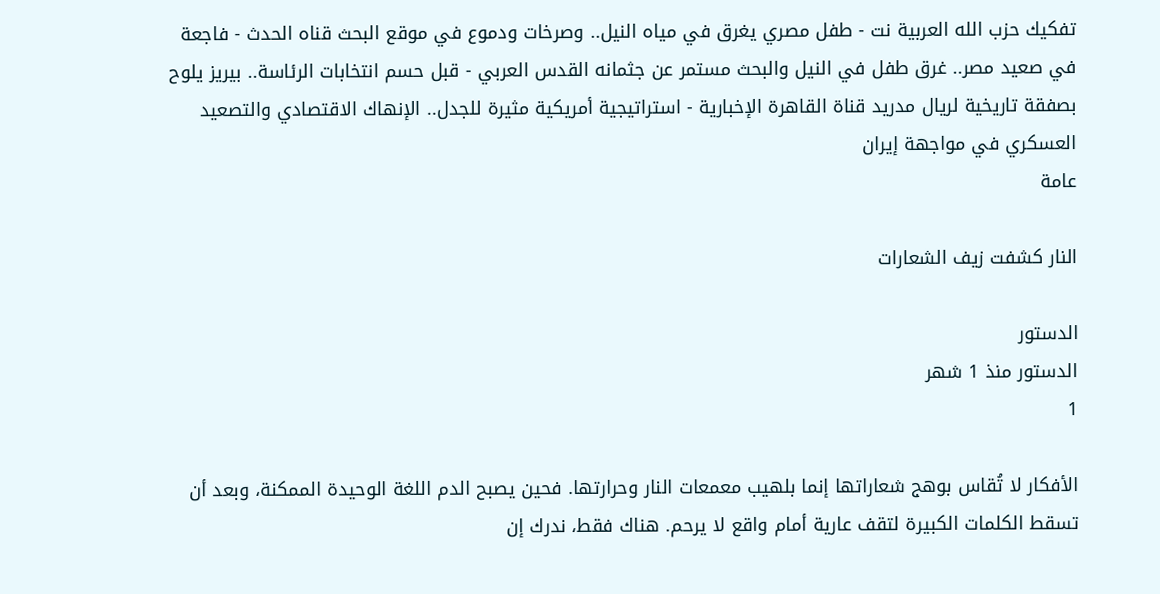تفكيك حزب الله العربية نت - طفل مصري يغرق في مياه النيل.. وصرخات ودموع في موقع البحث قناه الحدث - فاجعة في صعيد مصر.. غرق طفل في النيل والبحث مستمر عن جثمانه القدس العربي - قبل حسم انتخابات الرئاسة.. بيريز يلوح بصفقة تاريخية لريال مدريد قناة القاهرة الإخبارية - استراتيجية أمريكية مثيرة للجدل.. الإنهاك الاقتصادي والتصعيد العسكري في مواجهة إيران
عامة

النار كشفت زيف الشعارات

الدستور
الدستور منذ 1 شهر
1

الأفكار لا تُقاس بوهج شعاراتها إنما بلهيب معمعات النار وحرارتها. فحين يصبح الدم اللغة الوحيدة الممكنة، وبعد أن تسقط الكلمات الكبيرة لتقف عارية أمام واقع لا يرحم. هناك فقط، ندرك إن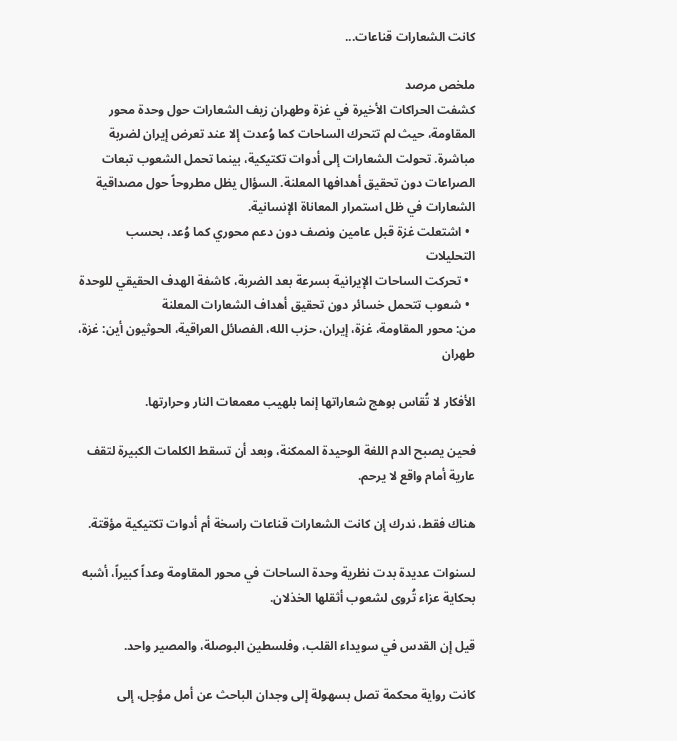كانت الشعارات قناعات...

ملخص مرصد
كشفت الحراكات الأخيرة في غزة وطهران زيف الشعارات حول وحدة محور المقاومة، حيث لم تتحرك الساحات كما وُعدت إلا عند تعرض إيران لضربة مباشرة. تحولت الشعارات إلى أدوات تكتيكية، بينما تحمل الشعوب تبعات الصراعات دون تحقيق أهدافها المعلنة. السؤال يظل مطروحاً حول مصداقية الشعارات في ظل استمرار المعاناة الإنسانية.
  • اشتعلت غزة قبل عامين ونصف دون دعم محوري كما وُعد، بحسب التحليلات
  • تحركت الساحات الإيرانية بسرعة بعد الضربة، كاشفة الهدف الحقيقي للوحدة
  • شعوب تتحمل خسائر دون تحقيق أهداف الشعارات المعلنة
من: محور المقاومة، غزة، إيران، حزب الله، الفصائل العراقية، الحوثيون أين: غزة، طهران

الأفكار لا تُقاس بوهج شعاراتها إنما بلهيب معمعات النار وحرارتها.

فحين يصبح الدم اللغة الوحيدة الممكنة، وبعد أن تسقط الكلمات الكبيرة لتقف عارية أمام واقع لا يرحم.

هناك فقط، ندرك إن كانت الشعارات قناعات راسخة أم أدوات تكتيكية مؤقتة.

لسنوات عديدة بدت نظرية وحدة الساحات في محور المقاومة وعداً كبيراً، أشبه بحكاية عزاء تُروى لشعوب أثقلها الخذلان.

قيل إن القدس في سويداء القلب، وفلسطين البوصلة، والمصير واحد.

كانت رواية محكمة تصل بسهولة إلى وجدان الباحث عن أمل مؤجل، إلى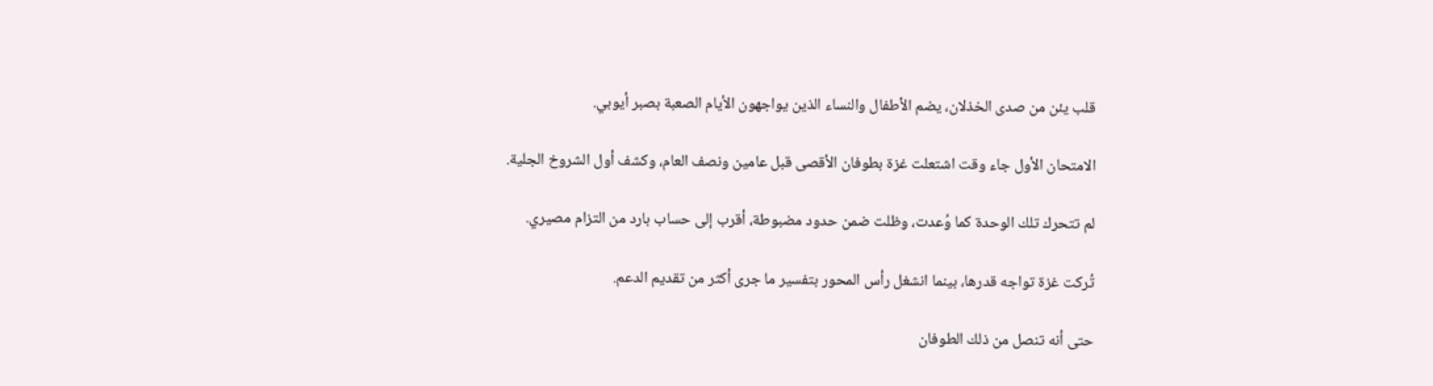قلب يئن من صدى الخذلان، يضم الأطفال والنساء الذين يواجهون الأيام الصعبة بصبر أيوبي.

الامتحان الأول جاء وقت اشتعلت غزة بطوفان الأقصى قبل عامين ونصف العام، وكشف أول الشروخ الجلية.

لم تتحرك تلك الوحدة كما وُعدت، وظلت ضمن حدود مضبوطة، أقرب إلى حساب بارد من التزام مصيري.

تُركت غزة تواجه قدرها، بينما انشغل رأس المحور بتفسير ما جرى أكثر من تقديم الدعم.

حتى أنه تنصل من ذلك الطوفان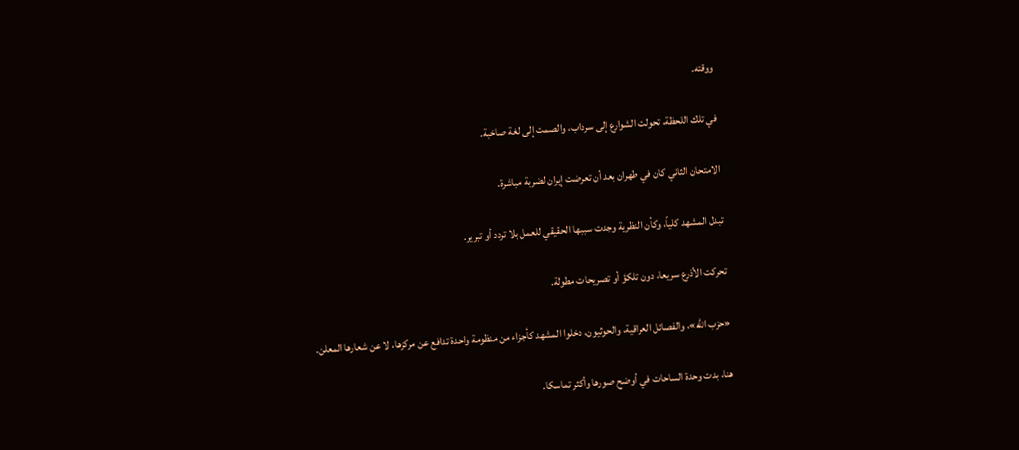ووقته.

في تلك اللحظة، تحولت الشوارع إلى سرداب، والصمت إلى لغة صاخبة.

الامتحان الثاني كان في طهران بعد أن تعرضت إيران لضربة مباشرة.

تبدل المشهد كلياً، وكأن النظرية وجدت سببها الحقيقي للعمل بلا تردد أو تبرير.

تحركت الأذرع سريعا، دون تلكؤ أو تصريحات مطولة.

«حزب الله»، والفصائل العراقية، والحوثيون، دخلوا المشهد كأجزاء من منظومة واحدة تدافع عن مركزها، لا عن شعارها المعلن.

هنا، بدت وحدة الساحات في أوضح صورها وأكثر تماسكا.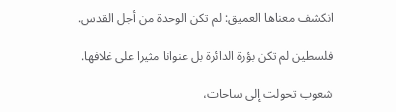انكشف معناها العميق: لم تكن الوحدة من أجل القدس.

فلسطين لم تكن بؤرة الدائرة بل عنوانا مثيرا على غلافها.

شعوب تحولت إلى ساحات،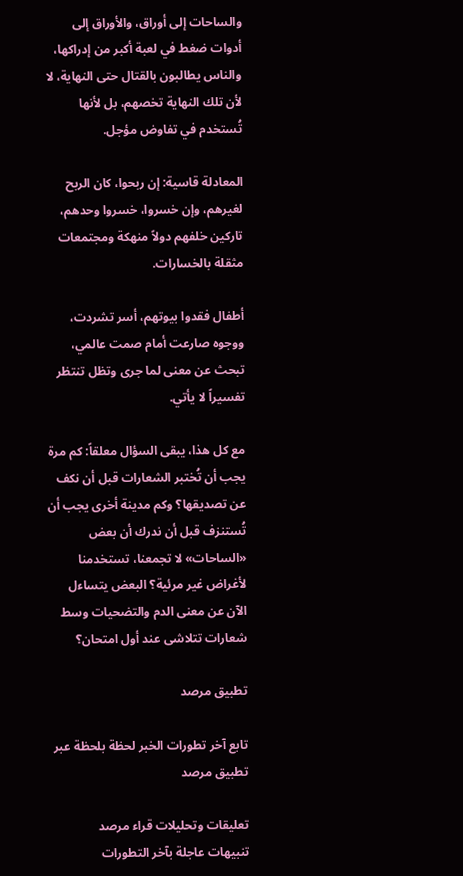والساحات إلى أوراق، والأوراق إلى أدوات ضغط في لعبة أكبر من إدراكها، والناس يطالبون بالقتال حتى النهاية، لا لأن تلك النهاية تخصهم، بل لأنها تُستخدم في تفاوض مؤجل.

المعادلة قاسية: إن ربحوا، كان الربح لغيرهم، وإن خسروا، خسروا وحدهم، تاركين خلفهم دولاً منهكة ومجتمعات مثقلة بالخسارات.

أطفال فقدوا بيوتهم، أسر تشردت، ووجوه صارعت أمام صمت عالمي، تبحث عن معنى لما جرى وتظل تنتظر تفسيراً لا يأتي.

مع كل هذا، يبقى السؤال معلقاً: كم مرة يجب أن تُختبر الشعارات قبل أن نكف عن تصديقها؟ وكم مدينة أخرى يجب أن تُستنزف قبل أن ندرك أن بعض «الساحات» لا تجمعنا، تستخدمنا لأغراض غير مرئية؟ البعض يتساءل الآن عن معنى الدم والتضحيات وسط شعارات تتلاشى عند أول امتحان؟

تطبيق مرصد

تابع آخر تطورات الخبر لحظة بلحظة عبر تطبيق مرصد

تعليقات وتحليلات قراء مرصد
تنبيهات عاجلة بآخر التطورات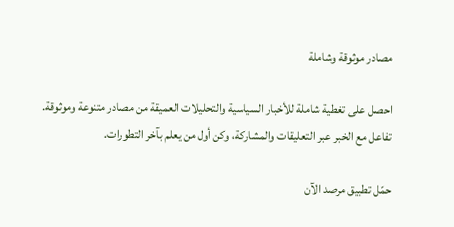مصادر موثوقة وشاملة

احصل على تغطية شاملة للأخبار السياسية والتحليلات العميقة من مصادر متنوعة وموثوقة. تفاعل مع الخبر عبر التعليقات والمشاركة، وكن أول من يعلم بآخر التطورات.

حمّل تطبيق مرصد الآن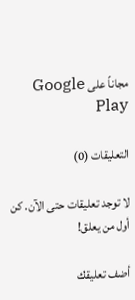مجاناً على Google Play

التعليقات (0)

لا توجد تعليقات حتى الآن. كن أول من يعلق!

أضف تعليقك